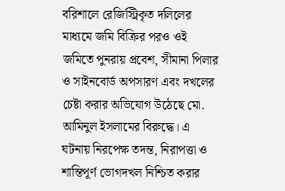বরিশালে রেজিস্ট্রিকৃত দলিলের মাধ্যমে জমি বিক্রির পরও ওই জমিতে পুনরায় প্রবেশ, সীমানা পিলার ও সাইনবোর্ড অপসারণ এবং দখলের চেষ্টা করার অভিযোগ উঠেছে মো. আমিনুল ইসলামের বিরুদ্ধে। এ ঘটনায় নিরপেক্ষ তদন্ত, নিরাপত্তা ও শান্তিপূর্ণ ভোগদখল নিশ্চিত করার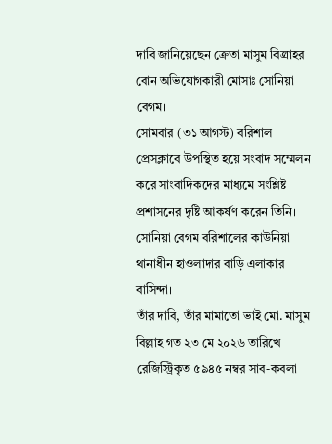দাবি জানিয়েছেন ক্রেতা মাসুম বিল্রাহর বোন অভিযোগকারী মোসাঃ সোনিয়া বেগম।
সোমবার (৩১ আগস্ট) বরিশাল প্রেসক্লাবে উপস্থিত হয়ে সংবাদ সম্মেলন করে সাংবাদিকদের মাধ্যমে সংশ্লিষ্ট প্রশাসনের দৃষ্টি আকর্ষণ করেন তিনি। সোনিয়া বেগম বরিশালের কাউনিয়া থানাধীন হাওলাদার বাড়ি এলাকার বাসিন্দা।
তাঁর দাবি, তাঁর মামাতো ভাই মো. মাসুম বিল্লাহ গত ২৩ মে ২০২৬ তারিখে রেজিস্ট্রিকৃত ৫৯৪৫ নম্বর সাব-কবলা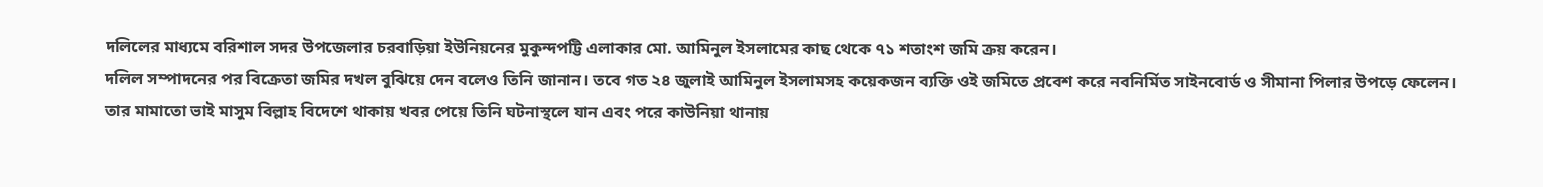দলিলের মাধ্যমে বরিশাল সদর উপজেলার চরবাড়িয়া ইউনিয়নের মুকুন্দপট্টি এলাকার মো. আমিনুল ইসলামের কাছ থেকে ৭১ শতাংশ জমি ক্রয় করেন।
দলিল সম্পাদনের পর বিক্রেতা জমির দখল বুঝিয়ে দেন বলেও তিনি জানান। তবে গত ২৪ জুলাই আমিনুল ইসলামসহ কয়েকজন ব্যক্তি ওই জমিতে প্রবেশ করে নবনির্মিত সাইনবোর্ড ও সীমানা পিলার উপড়ে ফেলেন। তার মামাতো ভাই মাসুম বিল্লাহ বিদেশে থাকায় খবর পেয়ে তিনি ঘটনাস্থলে যান এবং পরে কাউনিয়া থানায়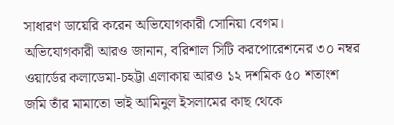সাধারণ ডায়েরি করেন অভিযোগকারী সোনিয়া বেগম।
অভিযোগকারী আরও জানান, বরিশাল সিটি করপোরেশনের ৩০ নম্বর ওয়ার্ডের কলাডেমা-চহট্টা এলাকায় আরও ১২ দশমিক ৫০ শতাংশ জমি তাঁর মামাতো ভাই আমিনুল ইসলামের কাছ থেকে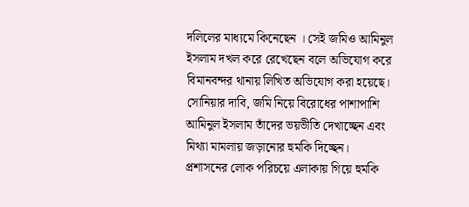দলিলের মাধ্যমে কিনেছেন । সেই জমিও আমিনুল ইসলাম দখল করে রেখেছেন বলে অভিযোগ করে বিমানবন্দর থানায় লিখিত অভিযোগ করা হয়েছে।
সোনিয়ার দাবি, জমি নিয়ে বিরোধের পাশাপাশি আমিনুল ইসলাম তাঁদের ভয়ভীতি দেখাচ্ছেন এবং মিথ্যা মামলায় জড়ানোর হুমকি দিচ্ছেন। প্রশাসনের লোক পরিচয়ে এলাকায় গিয়ে হুমকি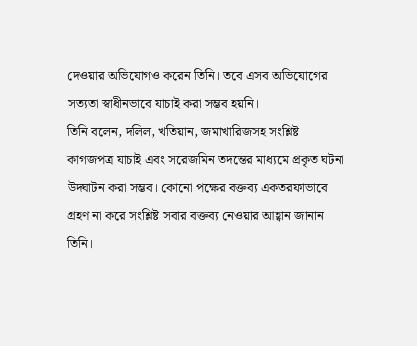দেওয়ার অভিযোগও করেন তিনি। তবে এসব অভিযোগের সত্যতা স্বাধীনভাবে যাচাই করা সম্ভব হয়নি।
তিনি বলেন, দলিল, খতিয়ান, জমাখারিজসহ সংশ্লিষ্ট কাগজপত্র যাচাই এবং সরেজমিন তদন্তের মাধ্যমে প্রকৃত ঘটনা উদ্ঘাটন করা সম্ভব। কোনো পক্ষের বক্তব্য একতরফাভাবে গ্রহণ না করে সংশ্লিষ্ট সবার বক্তব্য নেওয়ার আহ্বান জানান তিনি।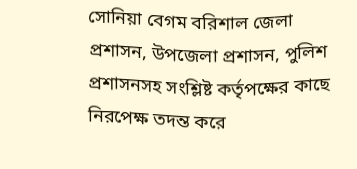সোনিয়া বেগম বরিশাল জেলা প্রশাসন, উপজেলা প্রশাসন, পুলিশ প্রশাসনসহ সংশ্লিষ্ট কর্তৃপক্ষের কাছে নিরপেক্ষ তদন্ত করে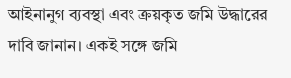আইনানুগ ব্যবস্থা এবং ক্রয়কৃত জমি উদ্ধারের দাবি জানান। একই সঙ্গে জমি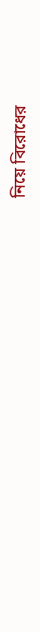নিয়ে বিরোধের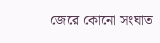জেরে কোনো সংঘাত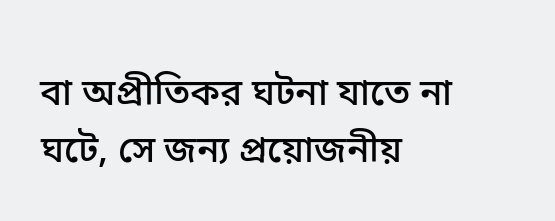বা অপ্রীতিকর ঘটনা যাতে না ঘটে, সে জন্য প্রয়োজনীয়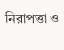নিরাপত্তা ও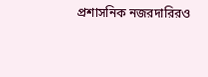প্রশাসনিক নজরদারিরও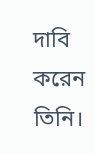দাবি করেন তিনি।